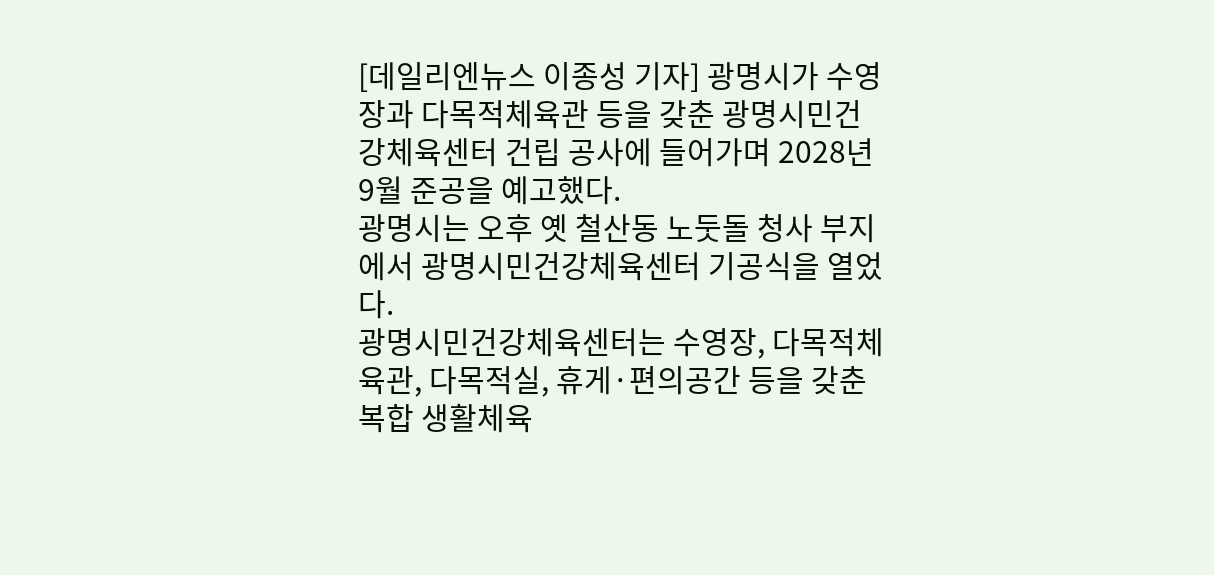[데일리엔뉴스 이종성 기자] 광명시가 수영장과 다목적체육관 등을 갖춘 광명시민건강체육센터 건립 공사에 들어가며 2028년 9월 준공을 예고했다.
광명시는 오후 옛 철산동 노둣돌 청사 부지에서 광명시민건강체육센터 기공식을 열었다.
광명시민건강체육센터는 수영장, 다목적체육관, 다목적실, 휴게·편의공간 등을 갖춘 복합 생활체육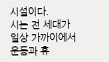시설이다.
시는 전 세대가 일상 가까이에서 운동과 휴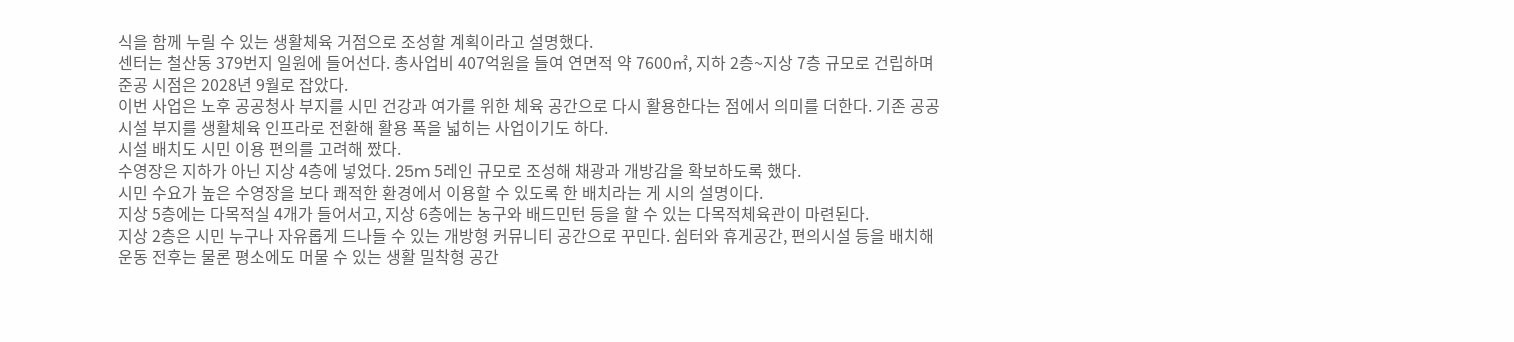식을 함께 누릴 수 있는 생활체육 거점으로 조성할 계획이라고 설명했다.
센터는 철산동 379번지 일원에 들어선다. 총사업비 407억원을 들여 연면적 약 7600㎡, 지하 2층~지상 7층 규모로 건립하며 준공 시점은 2028년 9월로 잡았다.
이번 사업은 노후 공공청사 부지를 시민 건강과 여가를 위한 체육 공간으로 다시 활용한다는 점에서 의미를 더한다. 기존 공공시설 부지를 생활체육 인프라로 전환해 활용 폭을 넓히는 사업이기도 하다.
시설 배치도 시민 이용 편의를 고려해 짰다.
수영장은 지하가 아닌 지상 4층에 넣었다. 25m 5레인 규모로 조성해 채광과 개방감을 확보하도록 했다.
시민 수요가 높은 수영장을 보다 쾌적한 환경에서 이용할 수 있도록 한 배치라는 게 시의 설명이다.
지상 5층에는 다목적실 4개가 들어서고, 지상 6층에는 농구와 배드민턴 등을 할 수 있는 다목적체육관이 마련된다.
지상 2층은 시민 누구나 자유롭게 드나들 수 있는 개방형 커뮤니티 공간으로 꾸민다. 쉼터와 휴게공간, 편의시설 등을 배치해 운동 전후는 물론 평소에도 머물 수 있는 생활 밀착형 공간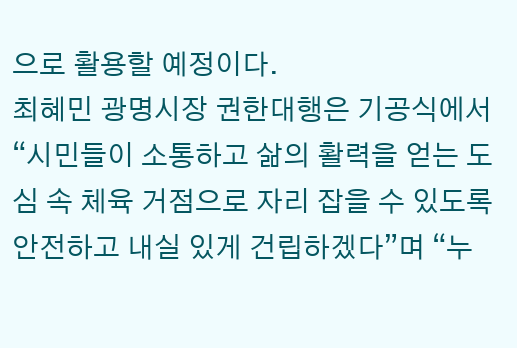으로 활용할 예정이다.
최혜민 광명시장 권한대행은 기공식에서 “시민들이 소통하고 삶의 활력을 얻는 도심 속 체육 거점으로 자리 잡을 수 있도록 안전하고 내실 있게 건립하겠다”며 “누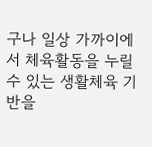구나 일상 가까이에서 체육활동을 누릴 수 있는 생활체육 기반을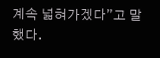계속 넓혀가겠다”고 말했다.